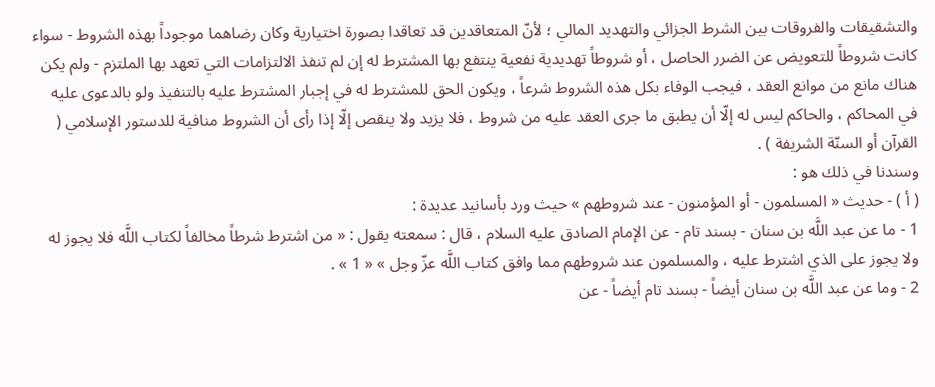والتشقيقات والفروقات بين الشرط الجزائي والتهديد المالي ؛ لأنّ المتعاقدين قد تعاقدا بصورة اختيارية وكان رضاهما موجوداً بهذه الشروط - سواء كانت شروطاً للتعويض عن الضرر الحاصل ، أو شروطاً تهديدية نفعية ينتفع بها المشترط له إن لم تنفذ الالتزامات التي تعهد بها الملتزم - ولم يكن هناك مانع من موانع العقد ، فيجب الوفاء بكل هذه الشروط شرعاً ، ويكون الحق للمشترط له في إجبار المشترط عليه بالتنفيذ ولو بالدعوى عليه في المحاكم ، والحاكم ليس له إلّا أن يطبق ما جرى العقد عليه من شروط ، فلا يزيد ولا ينقص إلّا إذا رأى أن الشروط منافية للدستور الإسلامي ( القرآن أو السنّة الشريفة ) .
وسندنا في ذلك هو :
( أ ) - حديث « المسلمون - أو المؤمنون - عند شروطهم » حيث ورد بأسانيد عديدة :
1 - ما عن عبد اللَّه بن سنان - بسند تام - عن الإمام الصادق عليه السلام ، قال : سمعته يقول : « من اشترط شرطاً مخالفاً لكتاب اللَّه فلا يجوز له ولا يجوز على الذي اشترط عليه ، والمسلمون عند شروطهم مما وافق كتاب اللَّه عزّ وجل » « 1 » .
2 - وما عن عبد اللَّه بن سنان أيضاً - بسند تام أيضاً - عن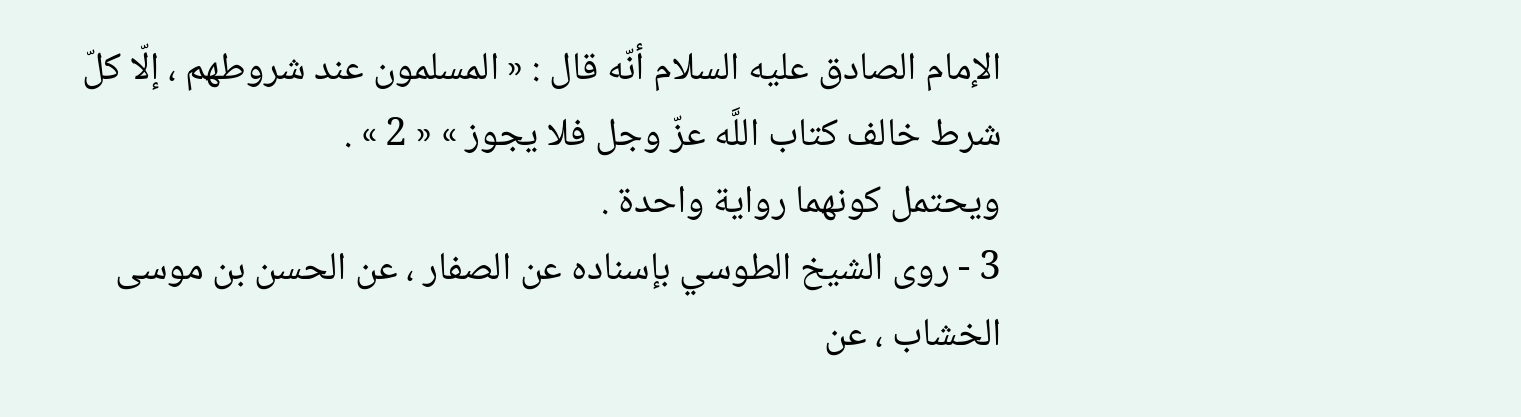الإمام الصادق عليه السلام أنّه قال : « المسلمون عند شروطهم ، إلّا كلّ شرط خالف كتاب اللَّه عزّ وجل فلا يجوز » « 2 » .
ويحتمل كونهما رواية واحدة .
3 - روى الشيخ الطوسي بإسناده عن الصفار ، عن الحسن بن موسى الخشاب ، عن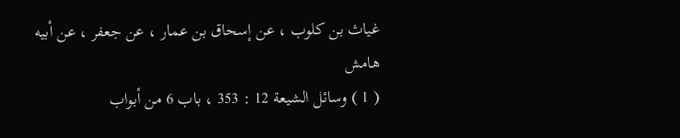غياث بن كلوب ، عن إسحاق بن عمار ، عن جعفر ، عن أبيه
هامش
( 1 ) وسائل الشيعة 12 : 353 ، باب 6 من أبواب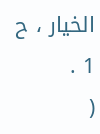الخيار ، ح 1 .
(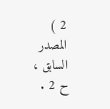2 ) المصدر السابق ، ح 2 .